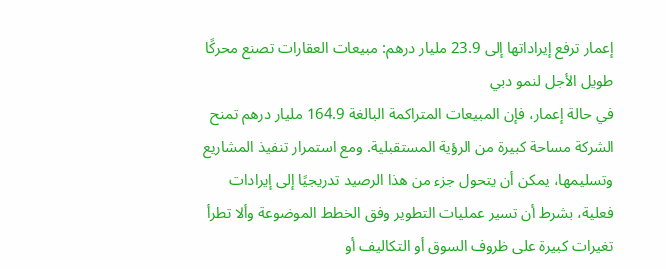إعمار ترفع إيراداتها إلى 23.9 مليار درهم: مبيعات العقارات تصنع محركًا طويل الأجل لنمو دبي
في حالة إعمار، فإن المبيعات المتراكمة البالغة 164.9 مليار درهم تمنح الشركة مساحة كبيرة من الرؤية المستقبلية. ومع استمرار تنفيذ المشاريع وتسليمها، يمكن أن يتحول جزء من هذا الرصيد تدريجيًا إلى إيرادات فعلية، بشرط أن تسير عمليات التطوير وفق الخطط الموضوعة وألا تطرأ تغيرات كبيرة على ظروف السوق أو التكاليف أو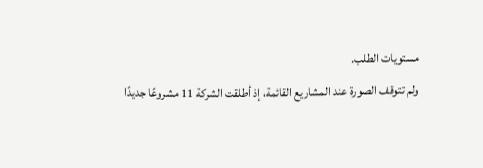مستويات الطلب.
ولم تتوقف الصورة عند المشاريع القائمة، إذ أطلقت الشركة 11 مشروعًا جديدًا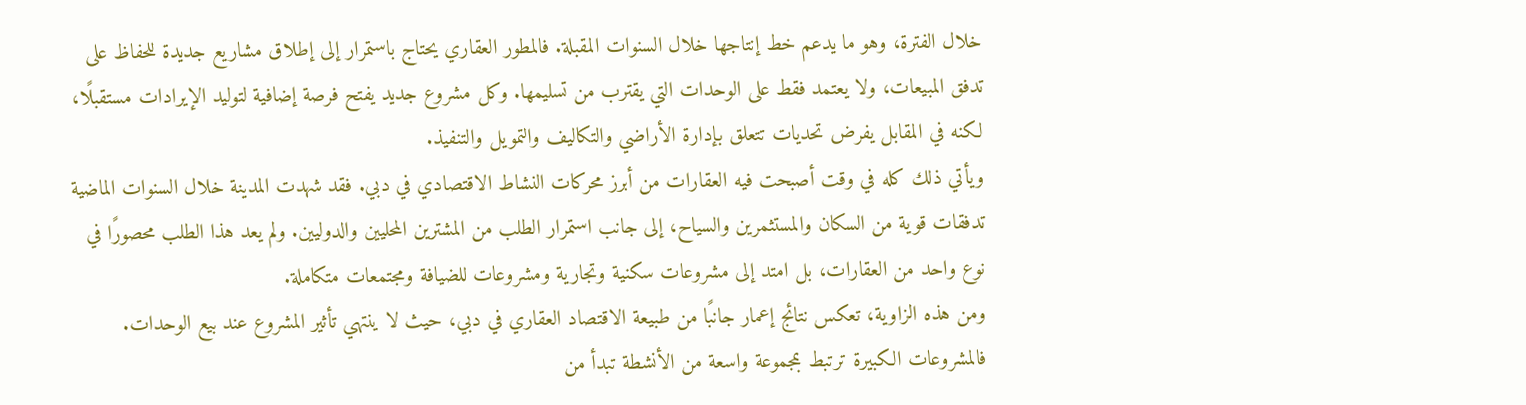خلال الفترة، وهو ما يدعم خط إنتاجها خلال السنوات المقبلة. فالمطور العقاري يحتاج باستمرار إلى إطلاق مشاريع جديدة للحفاظ على تدفق المبيعات، ولا يعتمد فقط على الوحدات التي يقترب من تسليمها. وكل مشروع جديد يفتح فرصة إضافية لتوليد الإيرادات مستقبلًا، لكنه في المقابل يفرض تحديات تتعلق بإدارة الأراضي والتكاليف والتمويل والتنفيذ.
ويأتي ذلك كله في وقت أصبحت فيه العقارات من أبرز محركات النشاط الاقتصادي في دبي. فقد شهدت المدينة خلال السنوات الماضية تدفقات قوية من السكان والمستثمرين والسياح، إلى جانب استمرار الطلب من المشترين المحليين والدوليين. ولم يعد هذا الطلب محصورًا في نوع واحد من العقارات، بل امتد إلى مشروعات سكنية وتجارية ومشروعات للضيافة ومجتمعات متكاملة.
ومن هذه الزاوية، تعكس نتائج إعمار جانبًا من طبيعة الاقتصاد العقاري في دبي، حيث لا ينتهي تأثير المشروع عند بيع الوحدات. فالمشروعات الكبيرة ترتبط بمجموعة واسعة من الأنشطة تبدأ من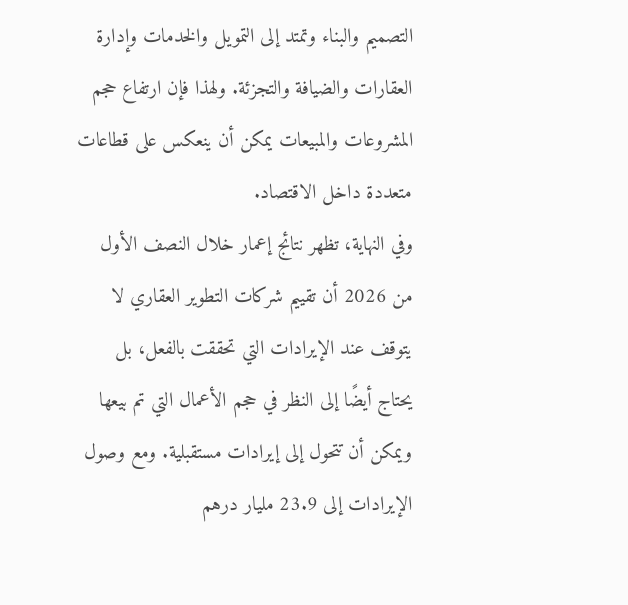التصميم والبناء وتمتد إلى التمويل والخدمات وإدارة العقارات والضيافة والتجزئة. ولهذا فإن ارتفاع حجم المشروعات والمبيعات يمكن أن ينعكس على قطاعات متعددة داخل الاقتصاد.
وفي النهاية، تظهر نتائج إعمار خلال النصف الأول من 2026 أن تقييم شركات التطوير العقاري لا يتوقف عند الإيرادات التي تحققت بالفعل، بل يحتاج أيضًا إلى النظر في حجم الأعمال التي تم بيعها ويمكن أن تتحول إلى إيرادات مستقبلية. ومع وصول الإيرادات إلى 23.9 مليار درهم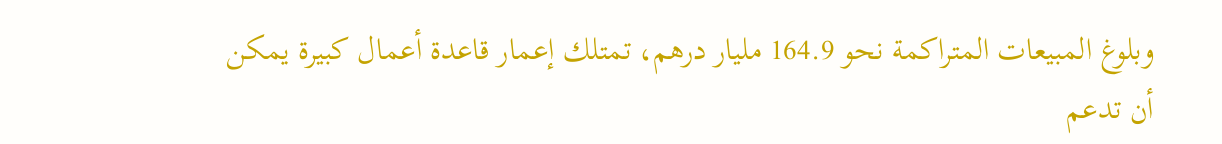وبلوغ المبيعات المتراكمة نحو 164.9 مليار درهم، تمتلك إعمار قاعدة أعمال كبيرة يمكن أن تدعم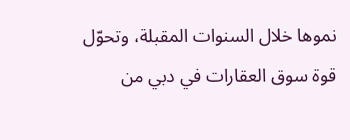نموها خلال السنوات المقبلة، وتحوّل قوة سوق العقارات في دبي من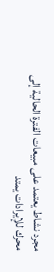مجرد نشاط يعتمد على مبيعات الفترة الحالية إلى محرك للإيرادات يمتد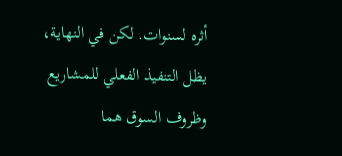أثره لسنوات. لكن في النهاية، يظل التنفيذ الفعلي للمشاريع وظروف السوق هما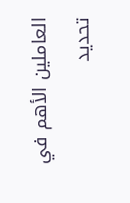العاملين الأهم في تحديد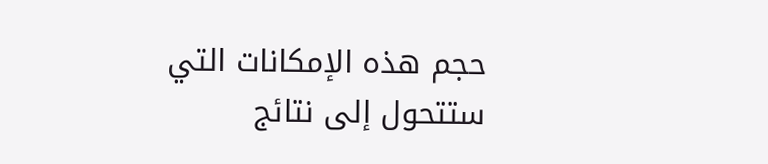حجم هذه الإمكانات التي ستتحول إلى نتائج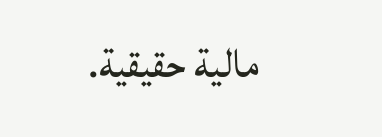مالية حقيقية.